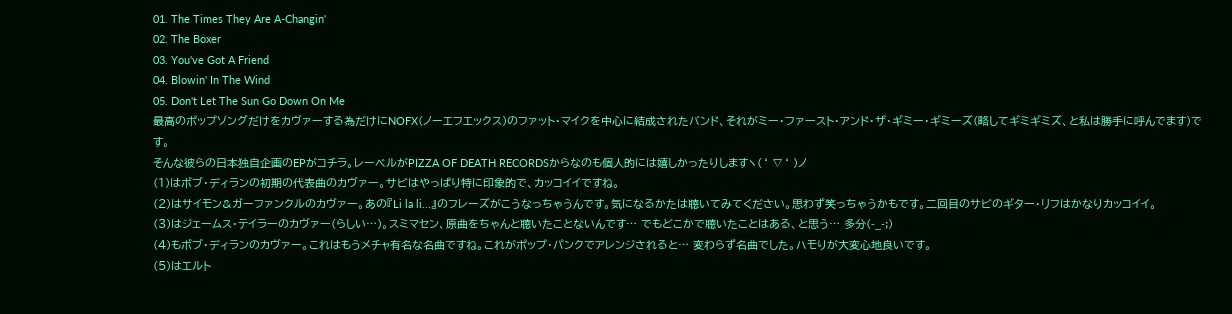01. The Times They Are A-Changin'
02. The Boxer
03. You've Got A Friend
04. Blowin' In The Wind
05. Don't Let The Sun Go Down On Me
最高のポップソングだけをカヴァーする為だけにNOFX(ノーエフエックス)のファット・マイクを中心に結成されたバンド、それがミー・ファースト・アンド・ザ・ギミー・ギミーズ(略してギミギミズ、と私は勝手に呼んでます)です。
そんな彼らの日本独自企画のEPがコチラ。レーベルがPIZZA OF DEATH RECORDSからなのも個人的には嬉しかったりしますヽ(‘ ∇‘ )ノ
(1)はボブ・ディランの初期の代表曲のカヴァー。サビはやっぱり特に印象的で、カッコイイですね。
(2)はサイモン&ガーファンクルのカヴァー。あの『Li la li...』のフレーズがこうなっちゃうんです。気になるかたは聴いてみてください。思わず笑っちゃうかもです。二回目のサビのギター・リフはかなりカッコイイ。
(3)はジェームス・テイラーのカヴァー(らしい…)。スミマセン、原曲をちゃんと聴いたことないんです… でもどこかで聴いたことはある、と思う… 多分(-_-;)
(4)もボブ・ディランのカヴァー。これはもうメチャ有名な名曲ですね。これがポップ・パンクでアレンジされると… 変わらず名曲でした。ハモりが大変心地良いです。
(5)はエルト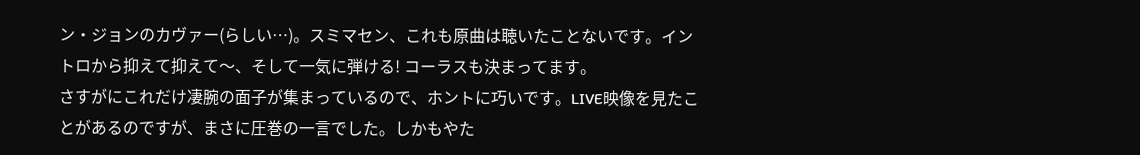ン・ジョンのカヴァー(らしい…)。スミマセン、これも原曲は聴いたことないです。イントロから抑えて抑えて〜、そして一気に弾ける! コーラスも決まってます。
さすがにこれだけ凄腕の面子が集まっているので、ホントに巧いです。LIVE映像を見たことがあるのですが、まさに圧巻の一言でした。しかもやた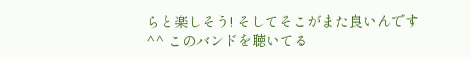らと楽しそう! そしてそこがまた良いんです^^ このバンドを聴いてる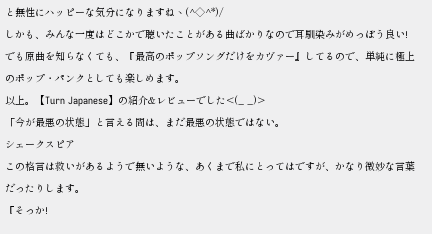と無性にハッピーな気分になりますねヽ(^◇^*)/
しかも、みんな一度はどこかで聴いたことがある曲ばかりなので耳馴染みがめっぽう良い! でも原曲を知らなくても、『最高のポップソングだけをカヴァー』してるので、単純に極上のポップ・パンクとしても楽しめます。
以上。【Turn Japanese】の紹介&レビューでした<(_ _)>
「今が最悪の状態」と言える間は、まだ最悪の状態ではない。
シェークスピア
この格言は救いがあるようで無いような、あくまで私にとってはですが、かなり微妙な言葉だったりします。
『そっか!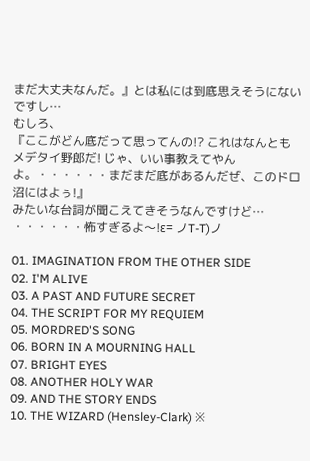まだ大丈夫なんだ。』とは私には到底思えそうにないですし…
むしろ、
『ここがどん底だって思ってんの!? これはなんともメデタイ野郎だ! じゃ、いい事教えてやんよ。・・・・・・まだまだ底があるんだぜ、このドロ沼にはよぅ!』
みたいな台詞が聞こえてきそうなんですけど…
・・・・・・怖すぎるよ〜!ε= ノT-T)ノ

01. IMAGINATION FROM THE OTHER SIDE
02. I'M ALIVE
03. A PAST AND FUTURE SECRET
04. THE SCRIPT FOR MY REQUIEM
05. MORDRED'S SONG
06. BORN IN A MOURNING HALL
07. BRIGHT EYES
08. ANOTHER HOLY WAR
09. AND THE STORY ENDS
10. THE WIZARD (Hensley-Clark) ※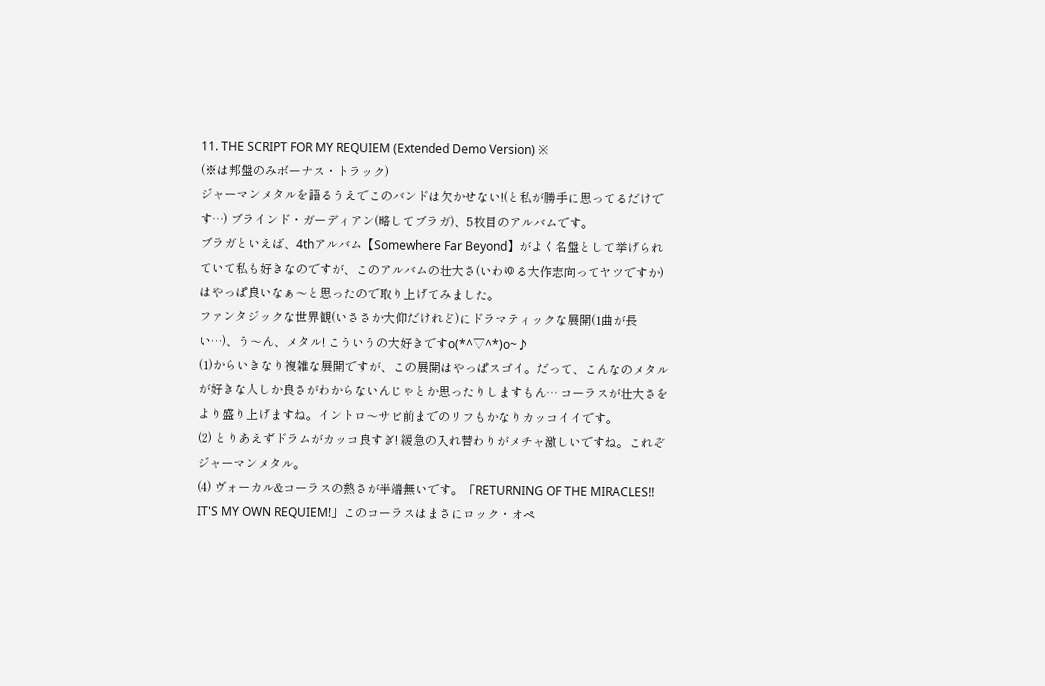11. THE SCRIPT FOR MY REQUIEM (Extended Demo Version) ※
(※は邦盤のみボーナス・トラック)
ジャーマンメタルを語るうえでこのバンドは欠かせない!(と私が勝手に思ってるだけです…) ブラインド・ガーディアン(略してブラガ)、5枚目のアルバムです。
ブラガといえば、4thアルバム【Somewhere Far Beyond】がよく名盤として挙げられていて私も好きなのですが、このアルバムの壮大さ(いわゆる大作志向ってヤツですか)はやっぱ良いなぁ〜と思ったので取り上げてみました。
ファンタジックな世界観(いささか大仰だけれど)にドラマティックな展開(1曲が長い…)、う〜ん、メタル! こういうの大好きですo(*^▽^*)o~♪
(1)からいきなり複雑な展開ですが、この展開はやっぱスゴイ。だって、こんなのメタルが好きな人しか良さがわからないんじゃとか思ったりしますもん… コーラスが壮大さをより盛り上げますね。イントロ〜サビ前までのリフもかなりカッコイイです。
(2) とりあえずドラムがカッコ良すぎ! 緩急の入れ替わりがメチャ激しいですね。これぞジャーマンメタル。
(4) ヴォーカル&コーラスの熱さが半端無いです。「RETURNING OF THE MIRACLES!! IT'S MY OWN REQUIEM!」このコーラスはまさにロック・オペ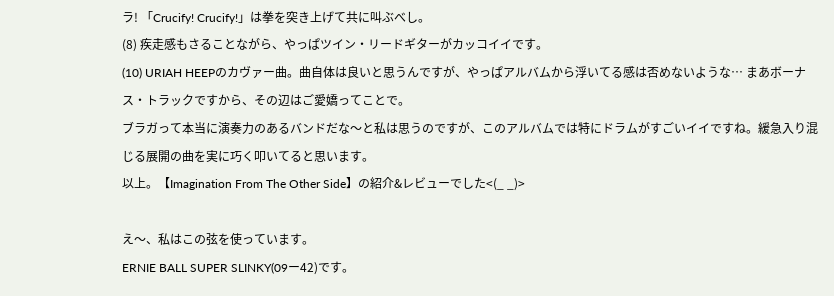ラ! 「Crucify! Crucify!」は拳を突き上げて共に叫ぶべし。
(8) 疾走感もさることながら、やっぱツイン・リードギターがカッコイイです。
(10) URIAH HEEPのカヴァー曲。曲自体は良いと思うんですが、やっぱアルバムから浮いてる感は否めないような… まあボーナス・トラックですから、その辺はご愛嬌ってことで。
ブラガって本当に演奏力のあるバンドだな〜と私は思うのですが、このアルバムでは特にドラムがすごいイイですね。緩急入り混じる展開の曲を実に巧く叩いてると思います。
以上。【Imagination From The Other Side】の紹介&レビューでした<(_ _)>

え〜、私はこの弦を使っています。
ERNIE BALL SUPER SLINKY(09ー42)です。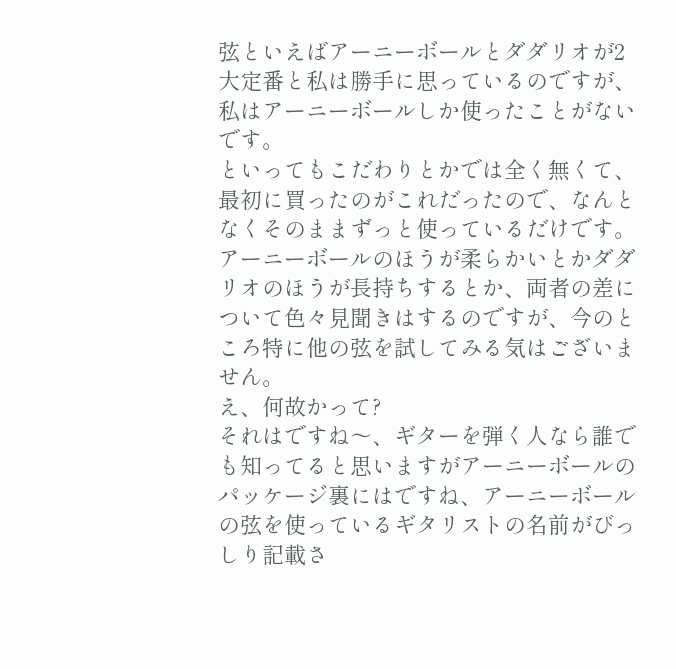弦といえばアーニーボールとダダリオが2大定番と私は勝手に思っているのですが、私はアーニーボールしか使ったことがないです。
といってもこだわりとかでは全く無くて、最初に買ったのがこれだったので、なんとなくそのままずっと使っているだけです。
アーニーボールのほうが柔らかいとかダダリオのほうが長持ちするとか、両者の差について色々見聞きはするのですが、今のところ特に他の弦を試してみる気はございません。
え、何故かって?
それはですね〜、ギターを弾く人なら誰でも知ってると思いますがアーニーボールのパッケージ裏にはですね、アーニーボールの弦を使っているギタリストの名前がびっしり記載さ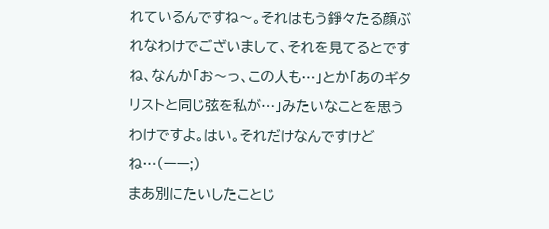れているんですね〜。それはもう錚々たる顔ぶれなわけでございまして、それを見てるとですね、なんか「お〜っ、この人も…」とか「あのギタリストと同じ弦を私が…」みたいなことを思うわけですよ。はい。それだけなんですけどね…(ーー;)
まあ別にたいしたことじ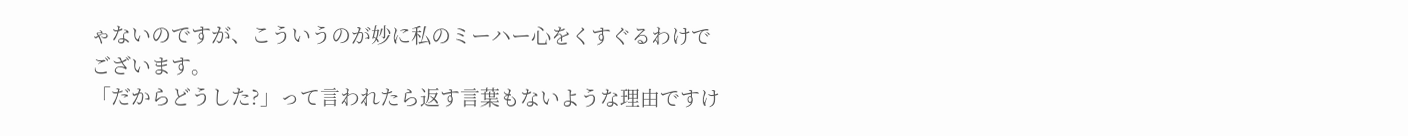ゃないのですが、こういうのが妙に私のミーハー心をくすぐるわけでございます。
「だからどうした?」って言われたら返す言葉もないような理由ですけ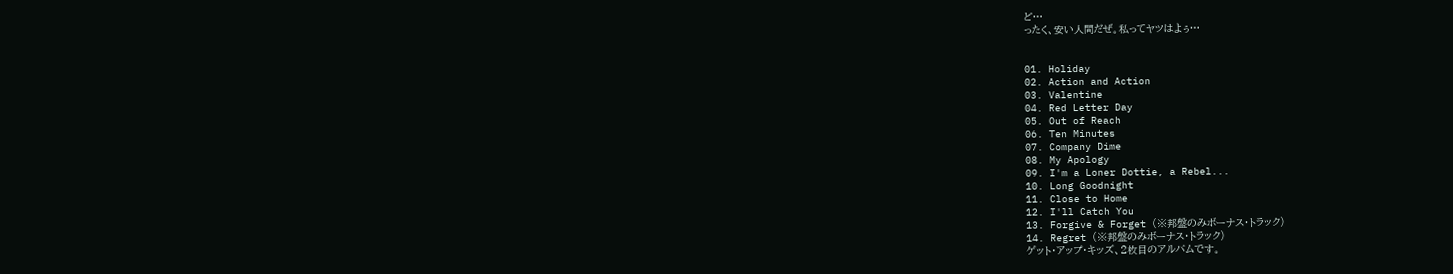ど…
ったく、安い人間だぜ。私ってヤツはよぅ…


01. Holiday
02. Action and Action
03. Valentine
04. Red Letter Day
05. Out of Reach
06. Ten Minutes
07. Company Dime
08. My Apology
09. I'm a Loner Dottie, a Rebel...
10. Long Goodnight
11. Close to Home
12. I'll Catch You
13. Forgive & Forget (※邦盤のみボーナス・トラック)
14. Regret (※邦盤のみボーナス・トラック)
ゲット・アップ・キッズ、2枚目のアルバムです。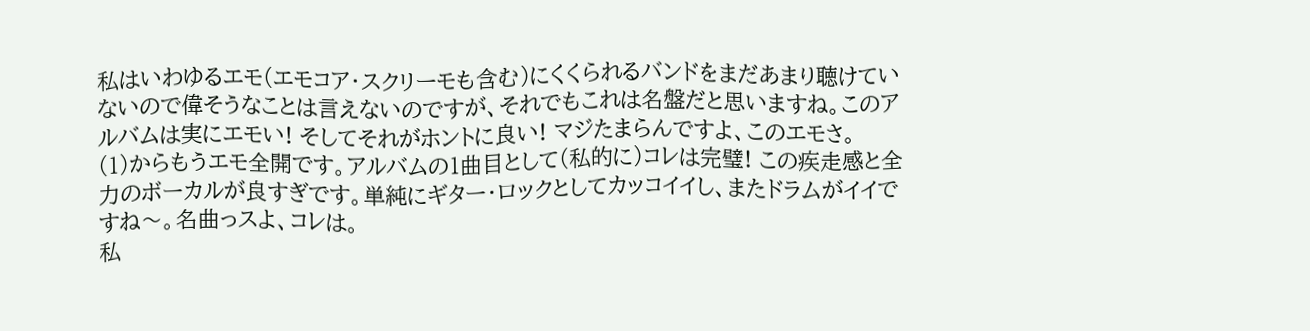私はいわゆるエモ(エモコア・スクリーモも含む)にくくられるバンドをまだあまり聴けていないので偉そうなことは言えないのですが、それでもこれは名盤だと思いますね。このアルバムは実にエモい! そしてそれがホントに良い! マジたまらんですよ、このエモさ。
(1)からもうエモ全開です。アルバムの1曲目として(私的に)コレは完璧! この疾走感と全力のボーカルが良すぎです。単純にギター・ロックとしてカッコイイし、またドラムがイイですね〜。名曲っスよ、コレは。
私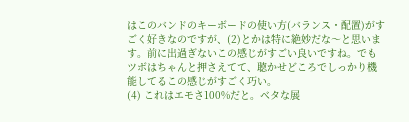はこのバンドのキーボードの使い方(バランス・配置)がすごく好きなのですが、(2)とかは特に絶妙だな〜と思います。前に出過ぎないこの感じがすごい良いですね。でもツボはちゃんと押さえてて、聴かせどころでしっかり機能してるこの感じがすごく巧い。
(4) これはエモさ100%だと。ベタな展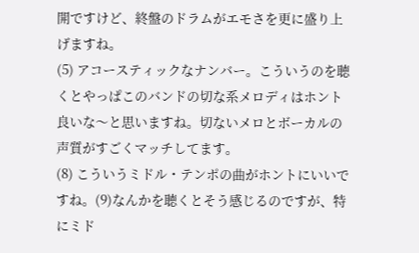開ですけど、終盤のドラムがエモさを更に盛り上げますね。
(5) アコースティックなナンバー。こういうのを聴くとやっぱこのバンドの切な系メロディはホント良いな〜と思いますね。切ないメロとボーカルの声質がすごくマッチしてます。
(8) こういうミドル・テンポの曲がホントにいいですね。(9)なんかを聴くとそう感じるのですが、特にミド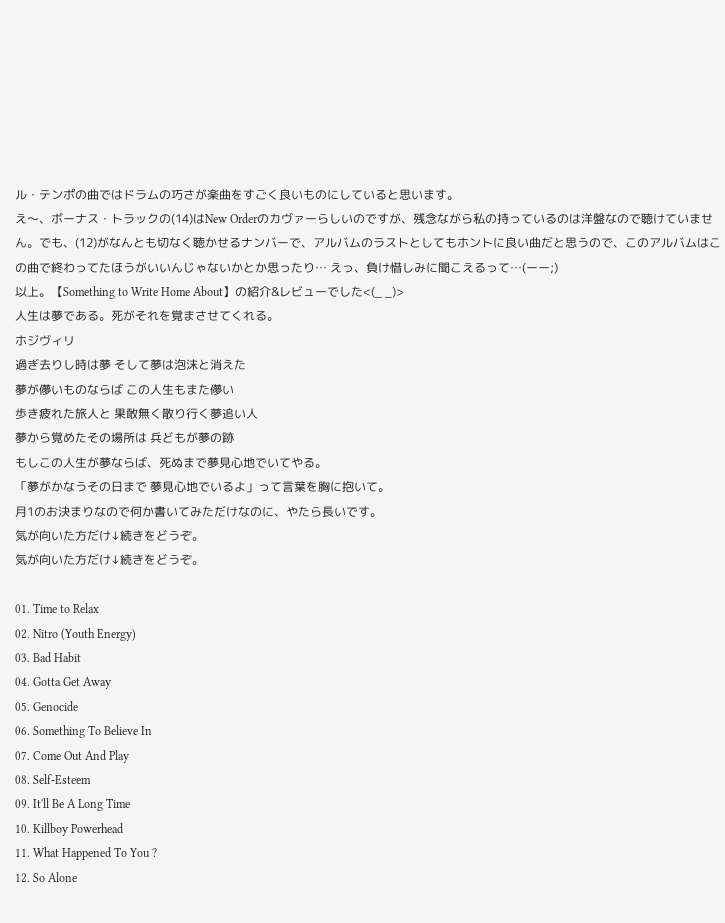ル・テンポの曲ではドラムの巧さが楽曲をすごく良いものにしていると思います。
え〜、ボーナス・トラックの(14)はNew Orderのカヴァーらしいのですが、残念ながら私の持っているのは洋盤なので聴けていません。でも、(12)がなんとも切なく聴かせるナンバーで、アルバムのラストとしてもホントに良い曲だと思うので、このアルバムはこの曲で終わってたほうがいいんじゃないかとか思ったり… えっ、負け惜しみに聞こえるって…(ーー;)
以上。【Something to Write Home About】の紹介&レビューでした<(_ _)>
人生は夢である。死がそれを覚まさせてくれる。
ホジヴィリ
過ぎ去りし時は夢 そして夢は泡沫と消えた
夢が儚いものならば この人生もまた儚い
歩き疲れた旅人と 果敢無く散り行く夢追い人
夢から覚めたその場所は 兵どもが夢の跡
もしこの人生が夢ならば、死ぬまで夢見心地でいてやる。
「夢がかなうその日まで 夢見心地でいるよ」って言葉を胸に抱いて。
月1のお決まりなので何か書いてみただけなのに、やたら長いです。
気が向いた方だけ↓続きをどうぞ。
気が向いた方だけ↓続きをどうぞ。

01. Time to Relax
02. Nitro (Youth Energy)
03. Bad Habit
04. Gotta Get Away
05. Genocide
06. Something To Believe In
07. Come Out And Play
08. Self-Esteem
09. It'll Be A Long Time
10. Killboy Powerhead
11. What Happened To You ?
12. So Alone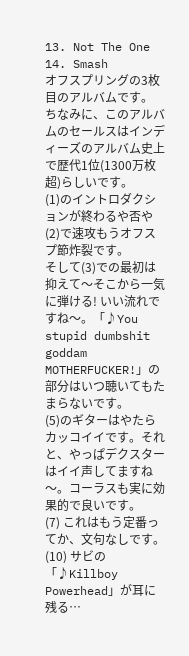13. Not The One
14. Smash
オフスプリングの3枚目のアルバムです。
ちなみに、このアルバムのセールスはインディーズのアルバム史上で歴代1位(1300万枚超)らしいです。
(1)のイントロダクションが終わるや否や(2)で速攻もうオフスプ節炸裂です。
そして(3)での最初は抑えて〜そこから一気に弾ける! いい流れですね〜。「♪You stupid dumbshit goddam MOTHERFUCKER!」の部分はいつ聴いてもたまらないです。
(5)のギターはやたらカッコイイです。それと、やっぱデクスターはイイ声してますね〜。コーラスも実に効果的で良いです。
(7) これはもう定番ってか、文句なしです。
(10) サビの「♪Killboy Powerhead」が耳に残る…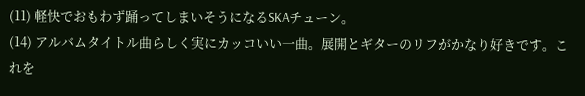(11) 軽快でおもわず踊ってしまいそうになるSKAチューン。
(14) アルバムタイトル曲らしく実にカッコいい一曲。展開とギターのリフがかなり好きです。これを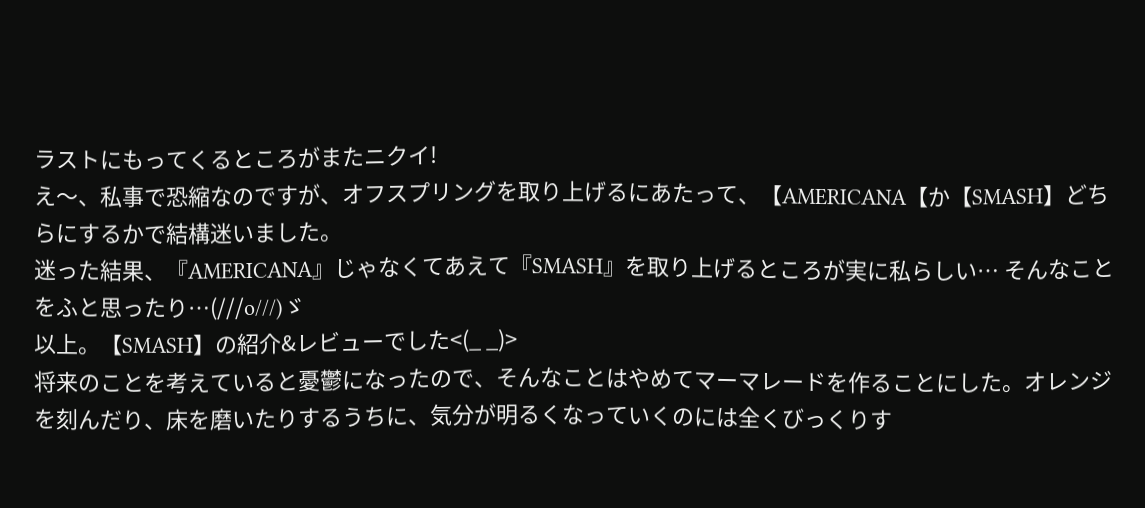ラストにもってくるところがまたニクイ!
え〜、私事で恐縮なのですが、オフスプリングを取り上げるにあたって、【AMERICANA【か【SMASH】どちらにするかで結構迷いました。
迷った結果、『AMERICANA』じゃなくてあえて『SMASH』を取り上げるところが実に私らしい… そんなことをふと思ったり…(///o///)ゞ
以上。【SMASH】の紹介&レビューでした<(_ _)>
将来のことを考えていると憂鬱になったので、そんなことはやめてマーマレードを作ることにした。オレンジを刻んだり、床を磨いたりするうちに、気分が明るくなっていくのには全くびっくりす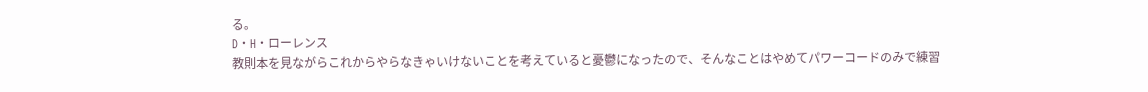る。
D・H・ローレンス
教則本を見ながらこれからやらなきゃいけないことを考えていると憂鬱になったので、そんなことはやめてパワーコードのみで練習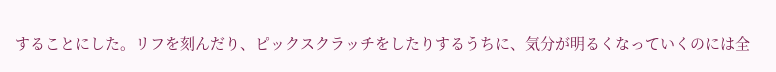することにした。リフを刻んだり、ピックスクラッチをしたりするうちに、気分が明るくなっていくのには全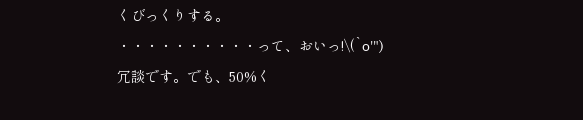くびっくりする。
・・・・・・・・・・って、おいっ!\(`o'")
冗談です。でも、50%く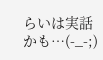らいは実話かも…(-_-;)